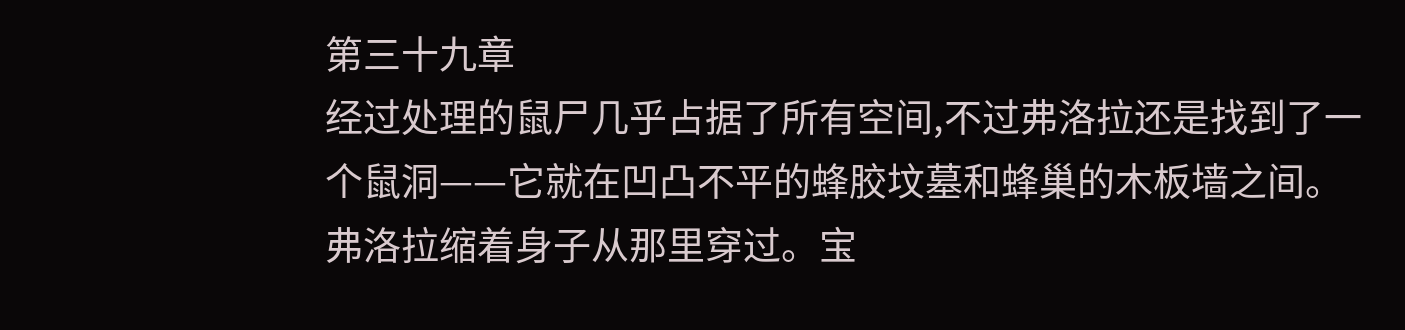第三十九章
经过处理的鼠尸几乎占据了所有空间,不过弗洛拉还是找到了一个鼠洞——它就在凹凸不平的蜂胶坟墓和蜂巢的木板墙之间。弗洛拉缩着身子从那里穿过。宝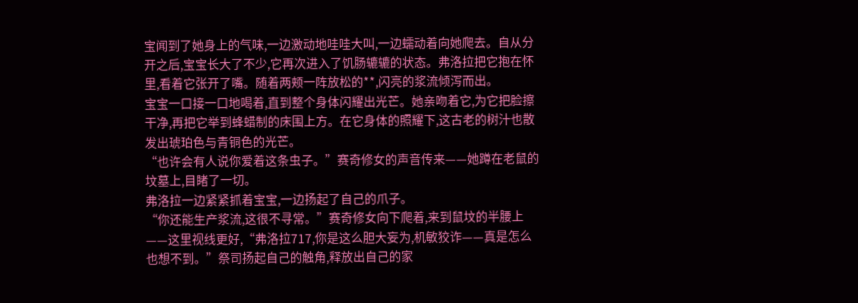宝闻到了她身上的气味,一边激动地哇哇大叫,一边蠕动着向她爬去。自从分开之后,宝宝长大了不少,它再次进入了饥肠辘辘的状态。弗洛拉把它抱在怀里,看着它张开了嘴。随着两颊一阵放松的**,闪亮的浆流倾泻而出。
宝宝一口接一口地喝着,直到整个身体闪耀出光芒。她亲吻着它,为它把脸擦干净,再把它举到蜂蜡制的床围上方。在它身体的照耀下,这古老的树汁也散发出琥珀色与青铜色的光芒。
“也许会有人说你爱着这条虫子。”赛奇修女的声音传来——她蹲在老鼠的坟墓上,目睹了一切。
弗洛拉一边紧紧抓着宝宝,一边扬起了自己的爪子。
“你还能生产浆流,这很不寻常。”赛奇修女向下爬着,来到鼠坟的半腰上——这里视线更好,“弗洛拉717,你是这么胆大妄为,机敏狡诈——真是怎么也想不到。”祭司扬起自己的触角,释放出自己的家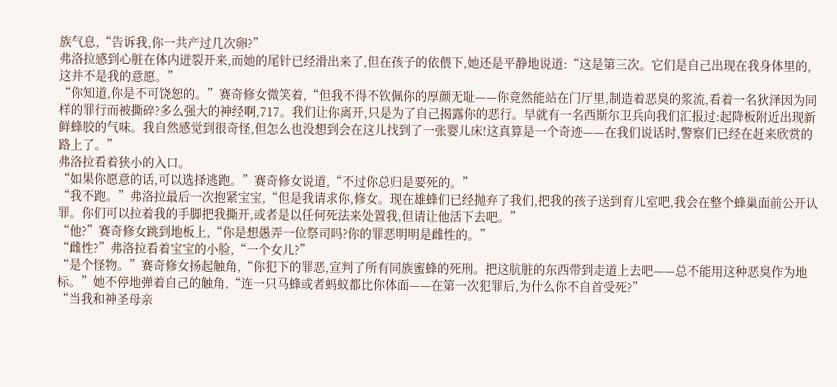族气息,“告诉我,你一共产过几次卵?”
弗洛拉感到心脏在体内迸裂开来,而她的尾针已经滑出来了,但在孩子的依偎下,她还是平静地说道:“这是第三次。它们是自己出现在我身体里的,这并不是我的意愿。”
“你知道,你是不可饶恕的。”赛奇修女微笑着,“但我不得不钦佩你的厚颜无耻——你竟然能站在门厅里,制造着恶臭的浆流,看着一名狄泽因为同样的罪行而被撕碎?多么强大的神经啊,717。我们让你离开,只是为了自己揭露你的恶行。早就有一名西斯尔卫兵向我们汇报过:起降板附近出现新鲜蜂胶的气味。我自然感觉到很奇怪,但怎么也没想到会在这儿找到了一张婴儿床!这真算是一个奇迹——在我们说话时,警察们已经在赶来欣赏的路上了。”
弗洛拉看着狭小的入口。
“如果你愿意的话,可以选择逃跑。”赛奇修女说道,“不过你总归是要死的。”
“我不跑。”弗洛拉最后一次抱紧宝宝,“但是我请求你,修女。现在雄蜂们已经抛弃了我们,把我的孩子送到育儿室吧,我会在整个蜂巢面前公开认罪。你们可以拉着我的手脚把我撕开,或者是以任何死法来处置我,但请让他活下去吧。”
“他?”赛奇修女跳到地板上,“你是想愚弄一位祭司吗?你的罪恶明明是雌性的。”
“雌性?”弗洛拉看着宝宝的小脸,“一个女儿?”
“是个怪物。”赛奇修女扬起触角,“你犯下的罪恶,宣判了所有同族蜜蜂的死刑。把这肮脏的东西带到走道上去吧——总不能用这种恶臭作为地标。”她不停地弹着自己的触角,“连一只马蜂或者蚂蚁都比你体面——在第一次犯罪后,为什么你不自首受死?”
“当我和神圣母亲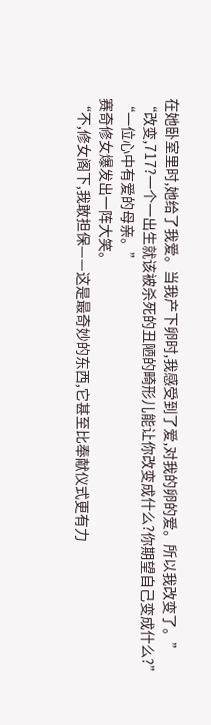在她卧室里时,她给了我爱。当我产下卵时,我感受到了爱,对我的卵的爱。所以我改变了。”
“改变,717?一个一出生就该被杀死的丑陋的畸形儿能让你改变成什么?你期望自己变成什么?”
“一位心中有爱的母亲。”
赛奇修女爆发出一阵大笑。
“不,修女阁下,我敢担保——这是最奇妙的东西,它甚至比奉献仪式更有力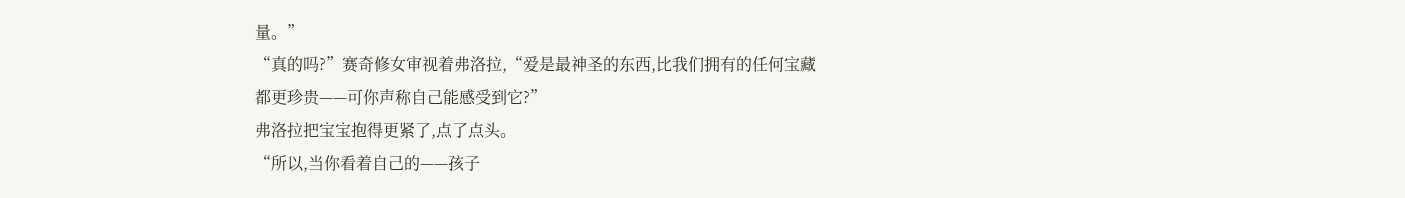量。”
“真的吗?”赛奇修女审视着弗洛拉,“爱是最神圣的东西,比我们拥有的任何宝藏都更珍贵——可你声称自己能感受到它?”
弗洛拉把宝宝抱得更紧了,点了点头。
“所以,当你看着自己的——孩子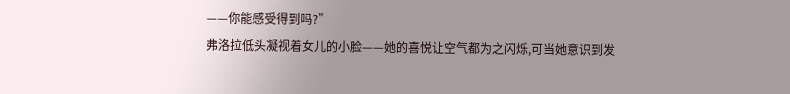——你能感受得到吗?”
弗洛拉低头凝视着女儿的小脸——她的喜悦让空气都为之闪烁,可当她意识到发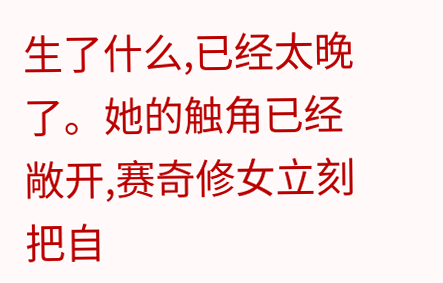生了什么,已经太晚了。她的触角已经敞开,赛奇修女立刻把自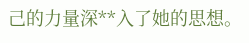己的力量深**入了她的思想。